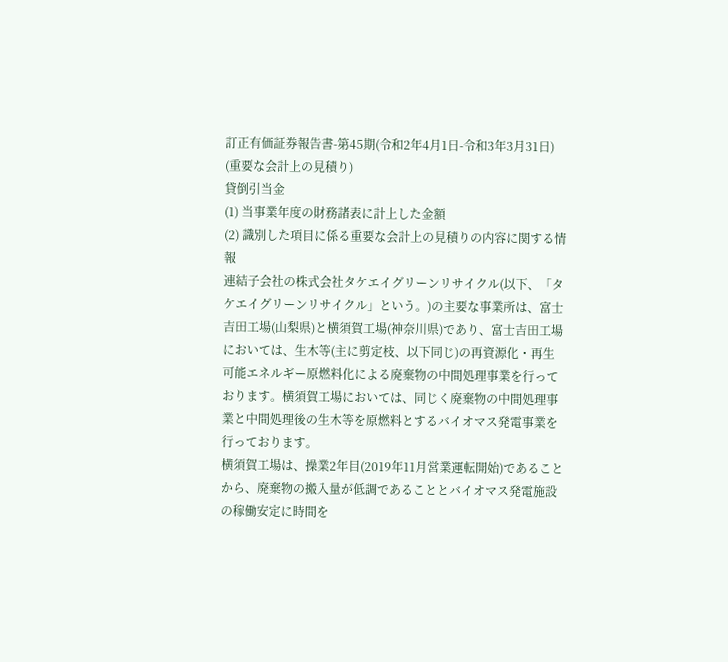訂正有価証券報告書-第45期(令和2年4月1日-令和3年3月31日)
(重要な会計上の見積り)
貸倒引当金
(1) 当事業年度の財務諸表に計上した金額
(2) 識別した項目に係る重要な会計上の見積りの内容に関する情報
連結子会社の株式会社タケエイグリーンリサイクル(以下、「タケエイグリーンリサイクル」という。)の主要な事業所は、富士吉田工場(山梨県)と横須賀工場(神奈川県)であり、富士吉田工場においては、生木等(主に剪定枝、以下同じ)の再資源化・再生可能エネルギー原燃料化による廃棄物の中間処理事業を行っております。横須賀工場においては、同じく廃棄物の中間処理事業と中間処理後の生木等を原燃料とするバイオマス発電事業を行っております。
横須賀工場は、操業2年目(2019年11月営業運転開始)であることから、廃棄物の搬入量が低調であることとバイオマス発電施設の稼働安定に時間を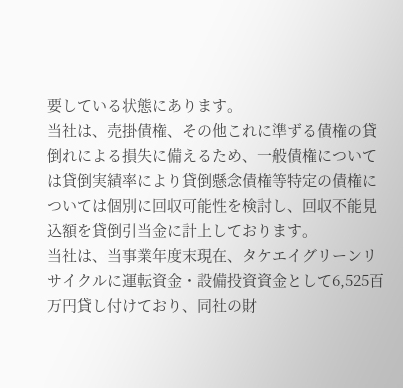要している状態にあります。
当社は、売掛債権、その他これに準ずる債権の貸倒れによる損失に備えるため、一般債権については貸倒実績率により貸倒懸念債権等特定の債権については個別に回収可能性を検討し、回収不能見込額を貸倒引当金に計上しております。
当社は、当事業年度末現在、タケエイグリーンリサイクルに運転資金・設備投資資金として6,525百万円貸し付けており、同社の財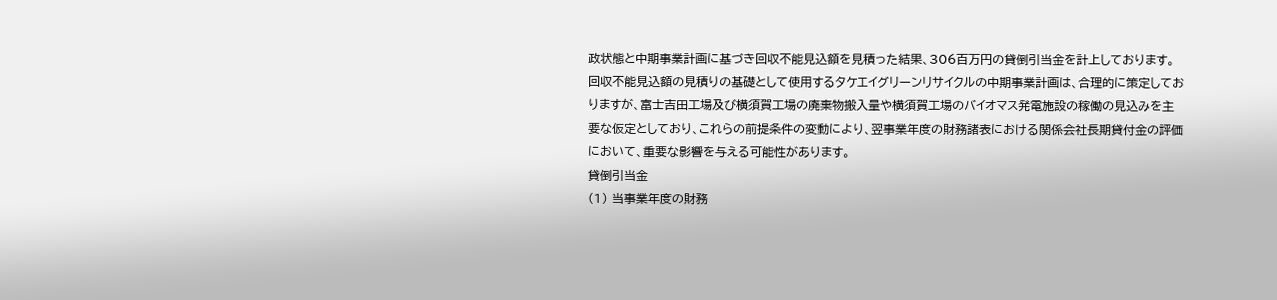政状態と中期事業計画に基づき回収不能見込額を見積った結果、306百万円の貸倒引当金を計上しております。回収不能見込額の見積りの基礎として使用するタケエイグリーンリサイクルの中期事業計画は、合理的に策定しておりますが、富士吉田工場及び横須賀工場の廃棄物搬入量や横須賀工場のバイオマス発電施設の稼働の見込みを主要な仮定としており、これらの前提条件の変動により、翌事業年度の財務諸表における関係会社長期貸付金の評価において、重要な影響を与える可能性があります。
貸倒引当金
(1) 当事業年度の財務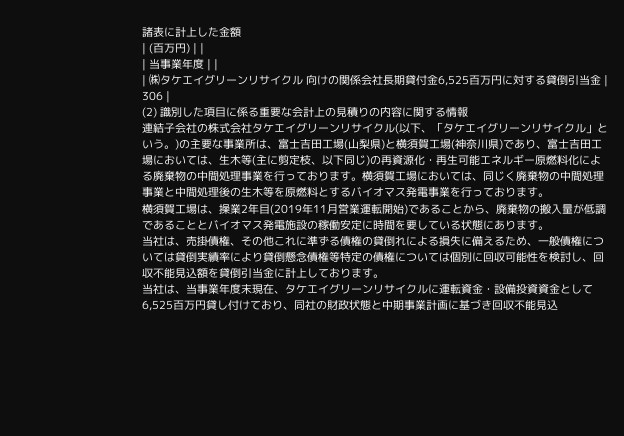諸表に計上した金額
| (百万円) | |
| 当事業年度 | |
| ㈱タケエイグリーンリサイクル 向けの関係会社長期貸付金6,525百万円に対する貸倒引当金 | 306 |
(2) 識別した項目に係る重要な会計上の見積りの内容に関する情報
連結子会社の株式会社タケエイグリーンリサイクル(以下、「タケエイグリーンリサイクル」という。)の主要な事業所は、富士吉田工場(山梨県)と横須賀工場(神奈川県)であり、富士吉田工場においては、生木等(主に剪定枝、以下同じ)の再資源化・再生可能エネルギー原燃料化による廃棄物の中間処理事業を行っております。横須賀工場においては、同じく廃棄物の中間処理事業と中間処理後の生木等を原燃料とするバイオマス発電事業を行っております。
横須賀工場は、操業2年目(2019年11月営業運転開始)であることから、廃棄物の搬入量が低調であることとバイオマス発電施設の稼働安定に時間を要している状態にあります。
当社は、売掛債権、その他これに準ずる債権の貸倒れによる損失に備えるため、一般債権については貸倒実績率により貸倒懸念債権等特定の債権については個別に回収可能性を検討し、回収不能見込額を貸倒引当金に計上しております。
当社は、当事業年度末現在、タケエイグリーンリサイクルに運転資金・設備投資資金として6,525百万円貸し付けており、同社の財政状態と中期事業計画に基づき回収不能見込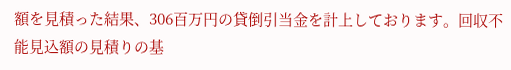額を見積った結果、306百万円の貸倒引当金を計上しております。回収不能見込額の見積りの基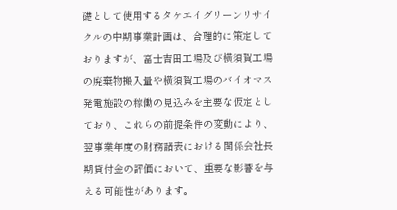礎として使用するタケエイグリーンリサイクルの中期事業計画は、合理的に策定しておりますが、富士吉田工場及び横須賀工場の廃棄物搬入量や横須賀工場のバイオマス発電施設の稼働の見込みを主要な仮定としており、これらの前提条件の変動により、翌事業年度の財務諸表における関係会社長期貸付金の評価において、重要な影響を与える可能性があります。